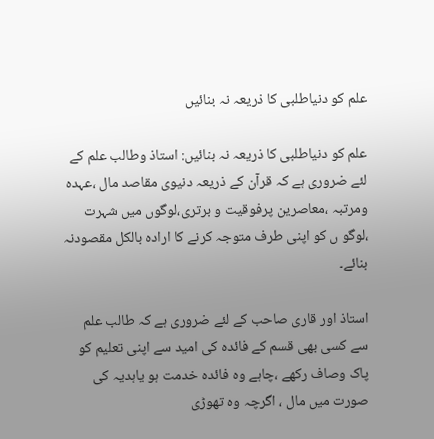علم کو دنیاطلبی کا ذریعہ نہ بنائیں

علم کو دنیاطلبی کا ذریعہ نہ بنائیں: استاذ وطالب علم کے لئے ضروری ہے کہ قرآن کے ذریعہ دنیوی مقاصد مال ،عہدہ ومرتبہ ،معاصرین پرفوقیت و برتری،لوگوں میں شہرت ،لوگو ں کو اپنی طرف متوجہ کرنے کا ارادہ بالکل مقصودنہ بنائے۔

استاذ اور قاری صاحب کے لئے ضروری ہے کہ طالب علم سے کسی بھی قسم کے فائدہ کی امید سے اپنی تعلیم کو پاک وصاف رکھے ،چاہے وہ فائدہ خدمت ہو یاہدیہ کی صورت میں مال ، اگرچہ وہ تھوڑی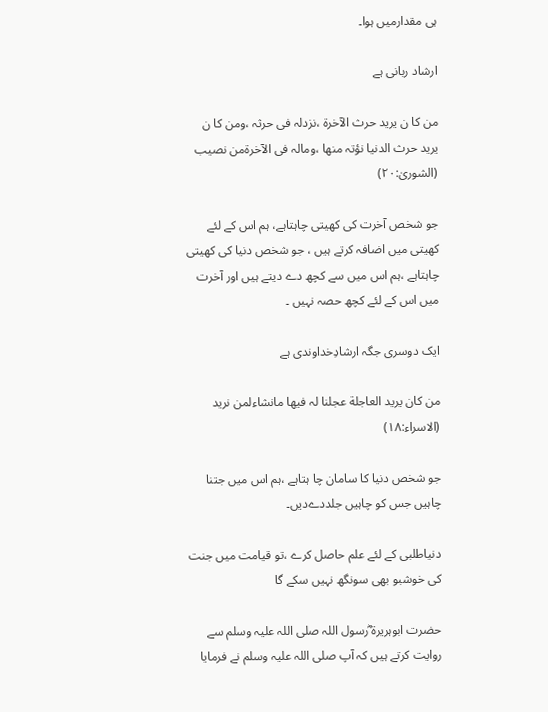ہی مقدارمیں ہوا۔

ارشاد ربانی ہے

من کا ن یرید حرث الآخرة ،نزدلہ فی حرثہ ،ومن کا ن یرید حرث الدنیا نؤتہ منھا ،ومالہ فی الآخرةمن نصیب (الشوریٰ:۲۰)

جو شخص آخرت کی کھیتی چاہتاہے، ہم اس کے لئے کھیتی میں اضافہ کرتے ہیں ، جو شخص دنیا کی کھیتی چاہتاہے ،ہم اس میں سے کچھ دے دیتے ہیں اور آخرت میں اس کے لئے کچھ حصہ نہیں ۔

ایک دوسری جگہ ارشادِخداوندی ہے

من کان یرید العاجلة عجلنا لہ فیھا مانشاءلمن نرید (الاسراء:۱۸)

جو شخص دنیا کا سامان چا ہتاہے ،ہم اس میں جتنا چاہیں جس کو چاہیں جلددےدیں۔

دنیاطلبی کے لئے علم حاصل کرے ،تو قیامت میں جنت کی خوشبو بھی سونگھ نہیں سکے گا

حضرت ابوہریرة ؓرسول اللہ صلی اللہ علیہ وسلم سے روایت کرتے ہیں کہ آپ صلی اللہ علیہ وسلم نے فرمایا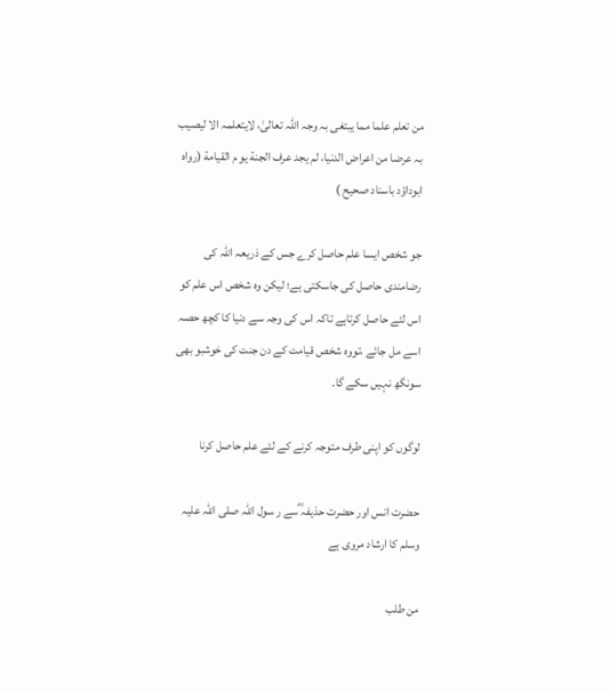من تعلم علما مما یبتغی بہ وجہ اللہ تعالیٰ، لایتعلمہ الا لیصیب بہ عرضا من اعراض الدنیا، لم یجد عرف الجنة یو م القیامة (رواہ ابوداؤد باسناد صحیح )

جو شخص ایسا علم حاصل کرے جس کے ذریعہ اللہ کی رضامندی حاصل کی جاسکتی ہے؛ لیکن وہ شخص اس علم کو اس لئے حاصل کرتاہے تاکہ اس کی وجہ سے دنیا کا کچھ حصہ اسے مل جائے ،تووہ شخص قیامت کے دن جنت کی خوشبو بھی سونگھ نہیں سکے گا۔

لوگوں کو اپنی طرف متوجہ کرنے کے لئے علم حاصل کرنا

حضرت انس اور حضرت حذیفہ ؓسے ر سول اللہ صلی اللہ علیہ وسلم کا ارشاد مروی ہے

من طلب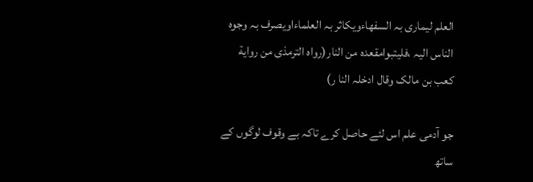العلم لیماری بہ السفھاءویکاثر بہ العلماءاویصرف بہ وجوہ الناس الیہ ،فلیتبوامقعدہ من النار(رواہ الترمذی من روایة کعب بن مالک وقال ادخلہ النا ر)

جو آدمی علم اس لئے حاصل کرے تاکہ بے وقوف لوگوں کے ساتھ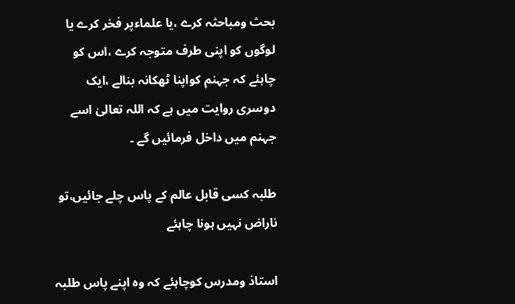بحث ومباحثہ کرے ،یا علماءپر فخر کرے یا لوگوں کو اپنی طرف متوجہ کرے ،اس کو چاہئے کہ جہنم کواپنا ٹھکانہ بنالے ،ایک دوسری روایت میں ہے کہ اللہ تعالیٰ اسے جہنم میں داخل فرمائیں گے ۔

طلبہ کسی قابل عالم کے پاس چلے جائیں،تو ناراض نہیں ہونا چاہئے

استاذ ومدرس کوچاہئے کہ وہ اپنے پاس طلبہ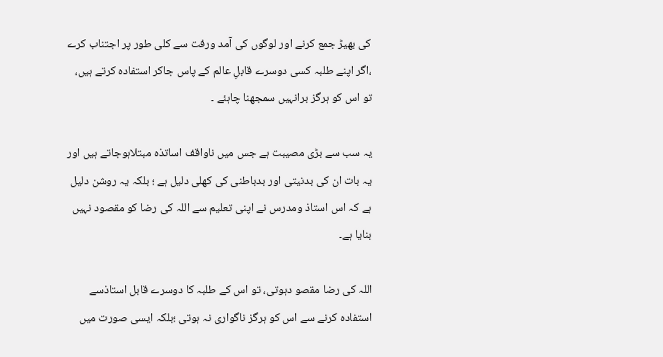کی بھیڑ جمع کرنے اور لوگوں کی آمد ورفت سے کلی طور پر اجتناب کرے ،اگر اپنے طلبہ کسی دوسرے قابلِ عالم کے پاس جاکر استفادہ کرتے ہیں، تو اس کو ہرگز برانہیں سمجھنا چاہئے ۔

یہ سب سے بڑی مصیبت ہے جس میں ناواقف اساتذہ مبتلاہوجاتے ہیں اور یہ بات ان کی بدنیتی اور بدباطنی کی کھلی دلیل ہے ؛ بلکہ یہ روشن دلیل ہے کہ اس استاذ ومدرس نے اپنی تعلیم سے اللہ کی رضا کو مقصود نہیں بنایا ہے۔

اللہ کی رضا مقصو دہوتی، تو اس کے طلبہ کا دوسرے قابل استاذسے استفادہ کرنے سے اس کو ہرگز ناگواری نہ ہوتی ؛بلکہ ایسی صورت میں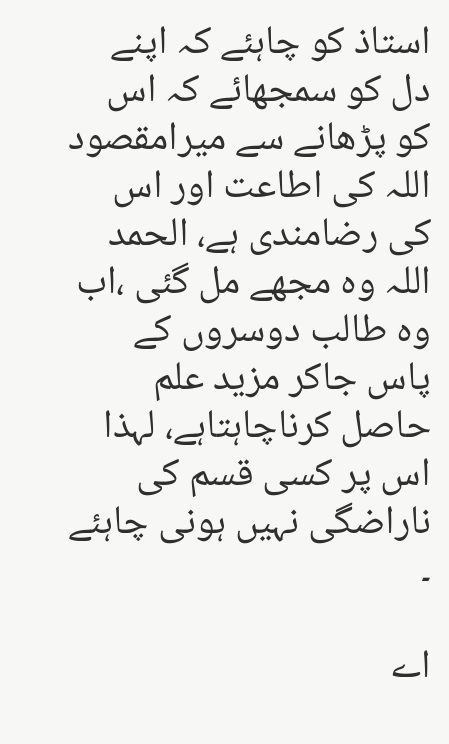استاذ کو چاہئے کہ اپنے دل کو سمجھائے کہ اس کو پڑھانے سے میرامقصود اللہ کی اطاعت اور اس کی رضامندی ہے، الحمد اللہ وہ مجھے مل گئی ،اب وہ طالب دوسروں کے پاس جاکر مزید علم حاصل کرناچاہتاہے، لہذا اس پر کسی قسم کی ناراضگی نہیں ہونی چاہئے ۔

اے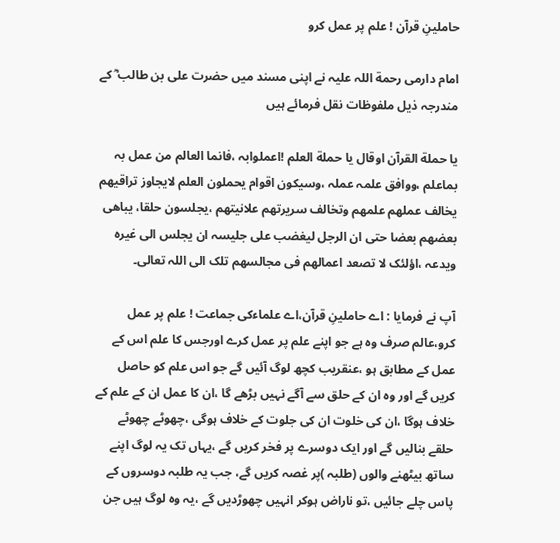حاملینِ قرآن ! علم پر عمل کرو

امام دارمی رحمة اللہ علیہ نے اپنی مسند میں حضرت علی بن طالب ؓ کے مندرجہ ذیل ملفوظات نقل فرمائے ہیں

یا حملة القرآن اوقال یا حملة العلم !اعملوابہ ،فانما العالم من عمل بہ بماعلم ،ووافق علمہ عملہ ،وسیکون اقوام یحملون العلم لایجاوز تراقیھم یخالف عملھم علمھم وتخالف سریرتھم علانیتھم ،یجلسون حلقا، یباھی بعضھم بعضا حتی ان الرجل لیغضب علی جلیسہ ان یجلس الی غیرہ ویدعہ ،اؤلئک لا تصعد اعمالھم فی مجالسھم تلک الی اللہ تعالی۔

آپ نے فرمایا : اے حاملینِ قرآن،اے علماءکی جماعت ! علم پر عمل کرو،عالم صرف وہ ہے جو اپنے علم پر عمل کرے اورجس کا علم اس کے عمل کے مطابق ہو ،عنقریب کچھ لوگ آئیں گے جو اس علم کو حاصل کریں گے اور وہ ان کے حلق سے آگے نہیں بڑھے گا ،ان کا عمل ان کے علم کے خلاف ہوگا ،ان کی خلوت ان کی جلوت کے خلاف ہوگی ،چھوٹے چھوٹے حلقے بنالیں گے اور ایک دوسرے پر فخر کریں گے ،یہاں تک یہ لوگ اپنے ساتھ بیٹھنے والوں (طلبہ )پر غصہ کریں گے، جب یہ طلبہ دوسروں کے پاس چلے جائیں ،تو ناراض ہوکر انہیں چھوڑدیں گے ،یہ وہ لوگ ہیں جن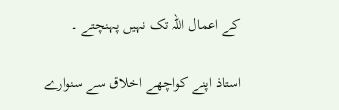کے اعمال اللہ تک نہیں پہنچتے ۔

استاذ اپنے کواچھے اخلاق سے سنوارے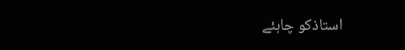استاذکو چاہئے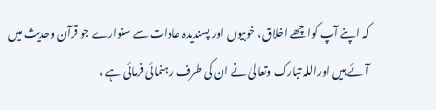کہ اپنے آپ کواچھے اخلاق، خوبیوں اور پسندیدہ عادات سے سنوارے جو قرآن وحدیث میں آئے ہیں اوراللہ تبارک وتعالیٰ نے ان کی طرف رہنمائی فرمائی ہے ،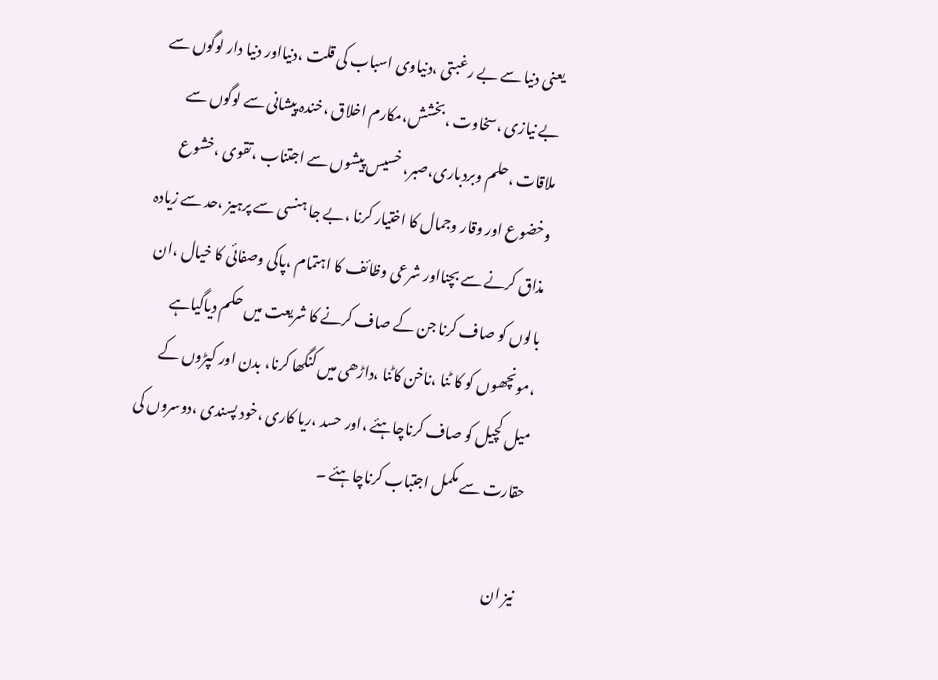یعنی دنیا سے بے رغبتی ،دنیاوی اسباب کی قلت ،دنیااور دنیا دار لوگوں سے بے نیازی ،سخاوت ،بخشش،مکارم اخلاق ،خندہ پیشانی سے لوگوں سے ملاقات ،حلم وبردباری،صبر، خسیس پیشوں سے اجتناب ،تقوی ،خشوع وخضوع اور وقار وجمال کا اختیار کرنا ،بے جا ہنسی سے پرہیز ،حد سے زیادہ مذاق کرنے سے بچنااور شرعی وظائف کا اہتمام ،پاکی وصفائی کا خیال ،ان بالوں کو صاف کرنا جن کے صاف کرنے کا شریعت میں حکم دیاگیاہے ،مونچھوں کو کا ٹنا ،ناخن کاٹنا ،داڑھی میں کنگھا کرنا، بدن اور کپڑوں کے میل کچیل کو صاف کرناچاہئے ،اور حسد ،ریا کاری ،خود پسندی ،دوسروں کی حقارت سے مکمل اجتباب کرناچاہئے ۔

نیز ان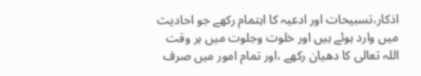اذکار،تسبیحات اور ادعیہ کا اہتمام رکھے جو احادیث میں وارد ہوئے ہیں اور خلوت وجلوت میں ہر وقت اللہ تعالی کا دھیان رکھے ،اور تمام امور میں صرف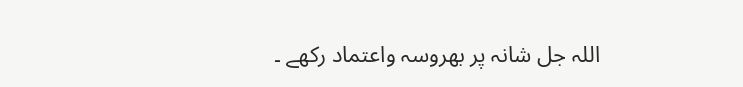اللہ جل شانہ پر بھروسہ واعتماد رکھے ۔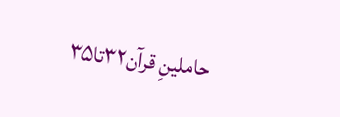حاملینِ قرآن۳۲تا۳۵